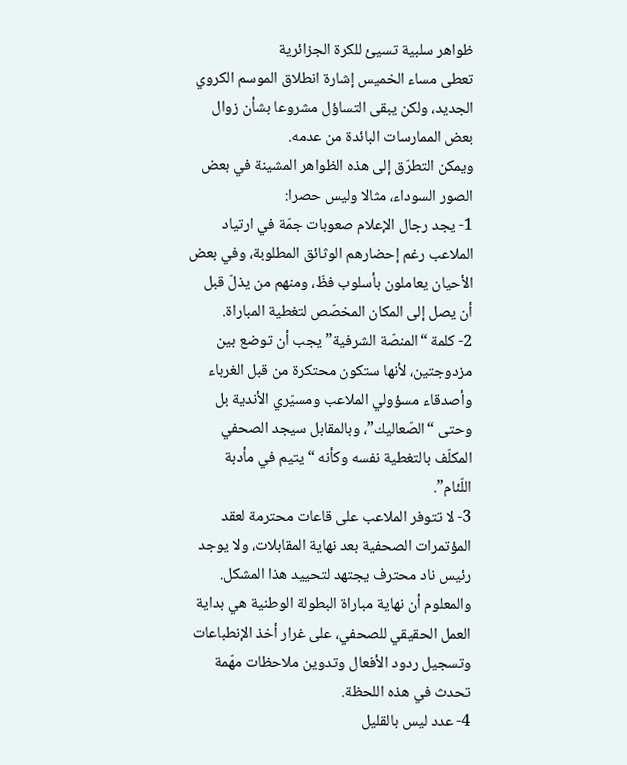ظواهر سلبية تسيئ للكرة الجزائرية
تعطى مساء الخميس إشارة انطلاق الموسم الكروي الجديد، ولكن يبقى التساؤل مشروعا بشأن زوال بعض الممارسات البائدة من عدمه.
ويمكن التطرّق إلى هذه الظواهر المشينة في بعض الصور السوداء، مثالا وليس حصرا:
1- يجد رجال الإعلام صعوبات جمّة في ارتياد الملاعب رغم إحضارهم الوثائق المطلوبة، وفي بعض الأحيان يعاملون بأسلوب فظّ، ومنهم من يذلّ قبل أن يصل إلى المكان المخصّص لتغطية المباراة.
2- كلمة “المنصّة الشرفية” يجب أن توضع بين مزدوجتين، لأنها ستكون محتكرة من قبل الغرباء وأصدقاء مسؤولي الملاعب ومسيّري الأندية بل وحتى “الصّعاليك”، وبالمقابل سيجد الصحفي المكلّف بالتغطية نفسه وكأنه “يتيم في مأدبة اللّئام”.
3- لا تتوفر الملاعب على قاعات محترمة لعقد المؤتمرات الصحفية بعد نهاية المقابلات، ولا يوجد رئيس ناد محترف يجتهد لتحييد هذا المشكل. والمعلوم أن نهاية مباراة البطولة الوطنية هي بداية العمل الحقيقي للصحفي، على غرار أخذ الإنطباعات وتسجيل ردود الأفعال وتدوين ملاحظات مهّمة تحدث في هذه اللحظة.
4- عدد ليس بالقليل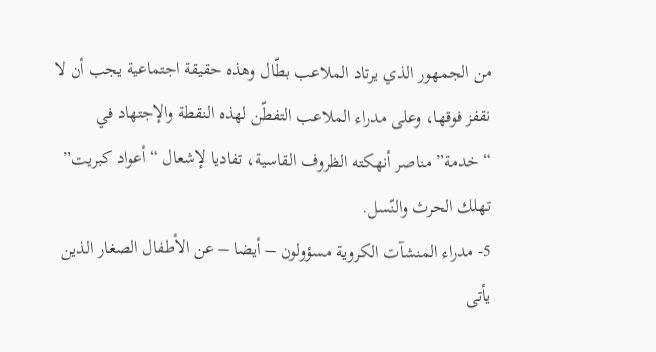من الجمهور الذي يرتاد الملاعب بطّال وهذه حقيقة اجتماعية يجب أن لا نقفز فوقها، وعلى مدراء الملاعب التفطّن لهذه النقطة والإجتهاد في “خدمة” مناصر أنهكته الظروف القاسية، تفاديا لإشعال “أعواد كبريت” تهلك الحرث والنّسل.
5- مدراء المنشآت الكروية مسؤولون – أيضا – عن الأطفال الصغار الذين يأتى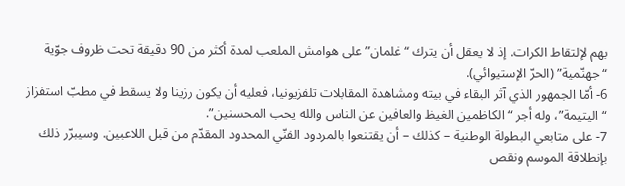بهم لإلتقاط الكرات. إذ لا يعقل أن يترك “غلمان” على هوامش الملعب لمدة أكثر من 90 دقيقة تحت ظروف جوّية “جهنّمية” (الحرّ الإستيوائي).
6- أمّا الجمهور الذي آثر البقاء في بيته ومشاهدة المقابلات تلفزيونيا، فعليه أن يكون رزينا ولا يسقط في مطبّ استفزاز “اليتيمة”، وله أجر “الكاظمين الغيظ والعافين عن الناس والله يحب المحسنين”.
7- على متابعي البطولة الوطنية – كذلك – أن يقتنعوا بالمردود الفنّي المحدود المقدّم من قبل اللاعبين. وسيبرّر ذلك بإنطلاقة الموسم ونقص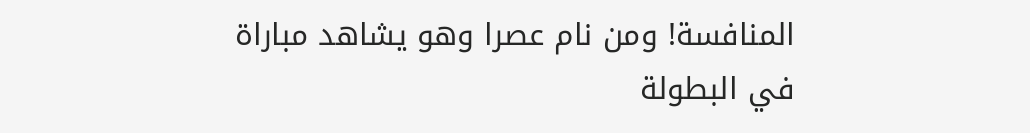المنافسة! ومن نام عصرا وهو يشاهد مباراة في البطولة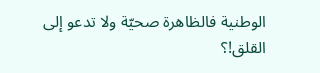الوطنية فالظاهرة صحيّة ولا تدعو إلى القلق!؟